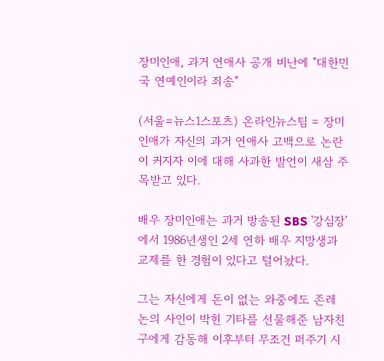장미인애, 과거 연애사 공개 비난에 "대한민국 연예인이라 죄송"

(서울=뉴스1스포츠) 온라인뉴스팀 = 장미인애가 자신의 과거 연애사 고백으로 논란이 커지자 이에 대해 사과한 발언이 새삼 주목받고 있다.

배우 장미인애는 과거 방송된 SBS '강심장'에서 1986년생인 2세 연하 배우 지망생과 교제를 한 경험이 있다고 털어놨다.

그는 자신에게 돈이 없는 와중에도 존레논의 사인이 박힌 기타를 선물해준 남자친구에게 감동해 이후부터 무조건 퍼주기 시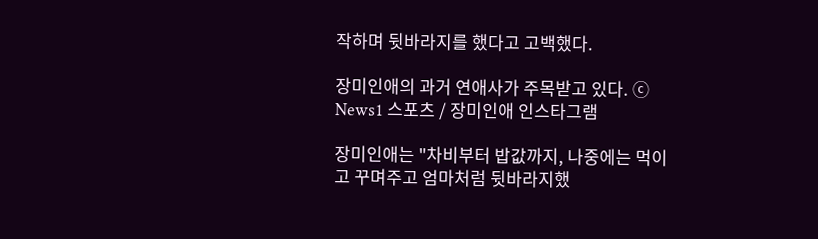작하며 뒷바라지를 했다고 고백했다.

장미인애의 과거 연애사가 주목받고 있다. ⓒ News1 스포츠 / 장미인애 인스타그램

장미인애는 "차비부터 밥값까지, 나중에는 먹이고 꾸며주고 엄마처럼 뒷바라지했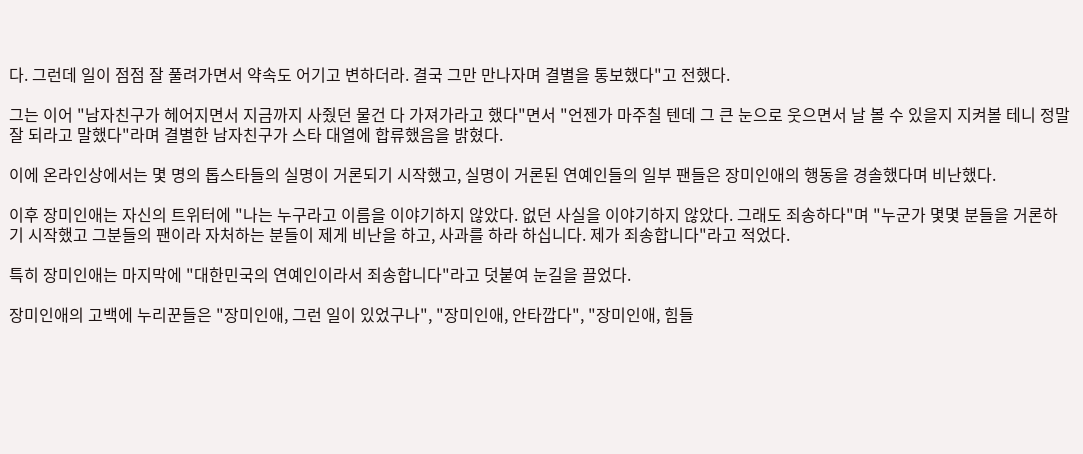다. 그런데 일이 점점 잘 풀려가면서 약속도 어기고 변하더라. 결국 그만 만나자며 결별을 통보했다"고 전했다.

그는 이어 "남자친구가 헤어지면서 지금까지 사줬던 물건 다 가져가라고 했다"면서 "언젠가 마주칠 텐데 그 큰 눈으로 웃으면서 날 볼 수 있을지 지켜볼 테니 정말 잘 되라고 말했다"라며 결별한 남자친구가 스타 대열에 합류했음을 밝혔다.

이에 온라인상에서는 몇 명의 톱스타들의 실명이 거론되기 시작했고, 실명이 거론된 연예인들의 일부 팬들은 장미인애의 행동을 경솔했다며 비난했다.

이후 장미인애는 자신의 트위터에 "나는 누구라고 이름을 이야기하지 않았다. 없던 사실을 이야기하지 않았다. 그래도 죄송하다"며 "누군가 몇몇 분들을 거론하기 시작했고 그분들의 팬이라 자처하는 분들이 제게 비난을 하고, 사과를 하라 하십니다. 제가 죄송합니다"라고 적었다.

특히 장미인애는 마지막에 "대한민국의 연예인이라서 죄송합니다"라고 덧붙여 눈길을 끌었다.

장미인애의 고백에 누리꾼들은 "장미인애, 그런 일이 있었구나", "장미인애, 안타깝다", "장미인애, 힘들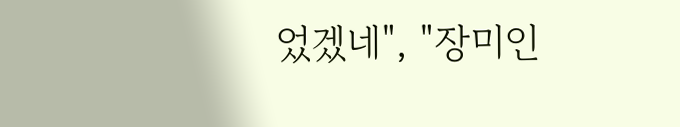었겠네", "장미인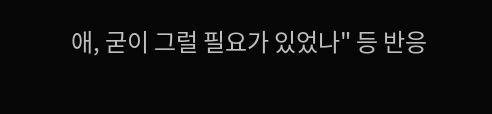애, 굳이 그럴 필요가 있었나" 등 반응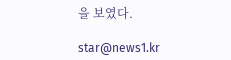을 보였다.

star@news1.kr